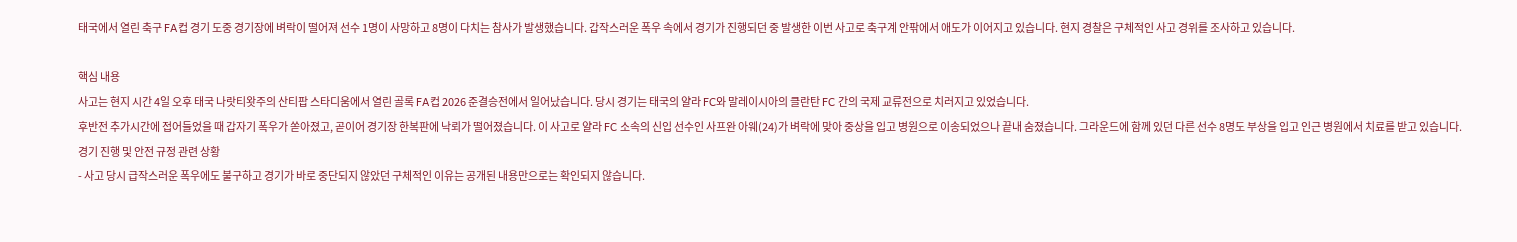태국에서 열린 축구 FA컵 경기 도중 경기장에 벼락이 떨어져 선수 1명이 사망하고 8명이 다치는 참사가 발생했습니다. 갑작스러운 폭우 속에서 경기가 진행되던 중 발생한 이번 사고로 축구계 안팎에서 애도가 이어지고 있습니다. 현지 경찰은 구체적인 사고 경위를 조사하고 있습니다.

핵심 내용
사고는 현지 시간 4일 오후 태국 나랏티왓주의 산티팝 스타디움에서 열린 골록 FA컵 2026 준결승전에서 일어났습니다. 당시 경기는 태국의 얄라 FC와 말레이시아의 클란탄 FC 간의 국제 교류전으로 치러지고 있었습니다.
후반전 추가시간에 접어들었을 때 갑자기 폭우가 쏟아졌고, 곧이어 경기장 한복판에 낙뢰가 떨어졌습니다. 이 사고로 얄라 FC 소속의 신입 선수인 사프완 아웨(24)가 벼락에 맞아 중상을 입고 병원으로 이송되었으나 끝내 숨졌습니다. 그라운드에 함께 있던 다른 선수 8명도 부상을 입고 인근 병원에서 치료를 받고 있습니다.
경기 진행 및 안전 규정 관련 상황
- 사고 당시 급작스러운 폭우에도 불구하고 경기가 바로 중단되지 않았던 구체적인 이유는 공개된 내용만으로는 확인되지 않습니다.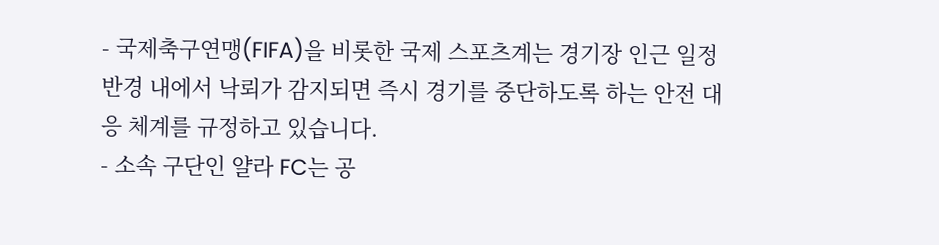- 국제축구연맹(FIFA)을 비롯한 국제 스포츠계는 경기장 인근 일정 반경 내에서 낙뢰가 감지되면 즉시 경기를 중단하도록 하는 안전 대응 체계를 규정하고 있습니다.
- 소속 구단인 얄라 FC는 공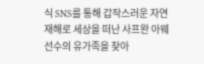식 SNS를 통해 갑작스러운 자연재해로 세상을 떠난 사프완 아웨 선수의 유가족을 찾아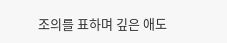조의를 표하며 깊은 애도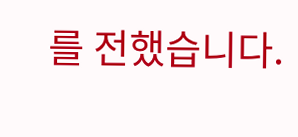를 전했습니다.